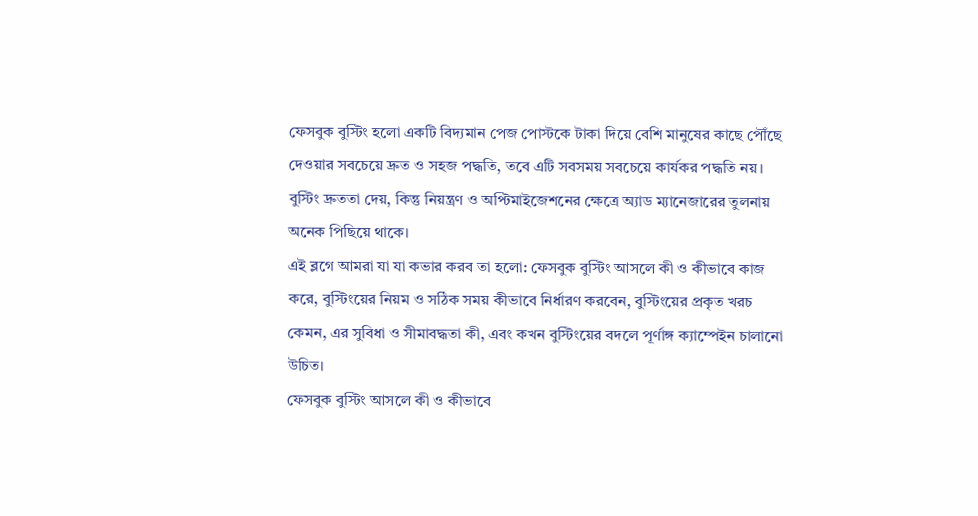ফেসবুক বুস্টিং হলো একটি বিদ্যমান পেজ পোস্টকে টাকা দিয়ে বেশি মানুষের কাছে পৌঁছে দেওয়ার সবচেয়ে দ্রুত ও সহজ পদ্ধতি, তবে এটি সবসময় সবচেয়ে কার্যকর পদ্ধতি নয়। বুস্টিং দ্রুততা দেয়, কিন্তু নিয়ন্ত্রণ ও অপ্টিমাইজেশনের ক্ষেত্রে অ্যাড ম্যানেজারের তুলনায় অনেক পিছিয়ে থাকে।
এই ব্লগে আমরা যা যা কভার করব তা হলো: ফেসবুক বুস্টিং আসলে কী ও কীভাবে কাজ করে, বুস্টিংয়ের নিয়ম ও সঠিক সময় কীভাবে নির্ধারণ করবেন, বুস্টিংয়ের প্রকৃত খরচ কেমন, এর সুবিধা ও সীমাবদ্ধতা কী, এবং কখন বুস্টিংয়ের বদলে পূর্ণাঙ্গ ক্যাম্পেইন চালানো উচিত।
ফেসবুক বুস্টিং আসলে কী ও কীভাবে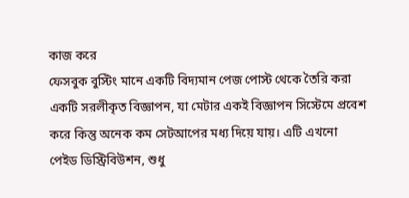কাজ করে
ফেসবুক বুস্টিং মানে একটি বিদ্যমান পেজ পোস্ট থেকে তৈরি করা একটি সরলীকৃত বিজ্ঞাপন, যা মেটার একই বিজ্ঞাপন সিস্টেমে প্রবেশ করে কিন্তু অনেক কম সেটআপের মধ্য দিয়ে যায়। এটি এখনো পেইড ডিস্ট্রিবিউশন, শুধু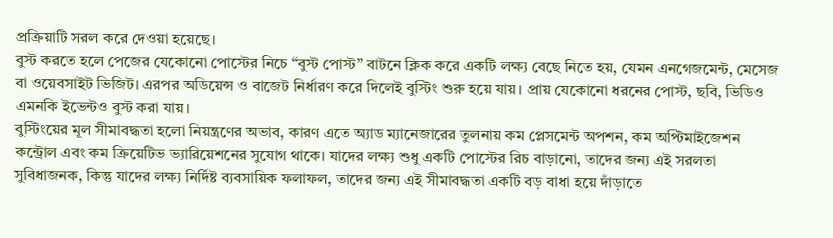প্রক্রিয়াটি সরল করে দেওয়া হয়েছে।
বুস্ট করতে হলে পেজের যেকোনো পোস্টের নিচে “বুস্ট পোস্ট” বাটনে ক্লিক করে একটি লক্ষ্য বেছে নিতে হয়, যেমন এনগেজমেন্ট, মেসেজ বা ওয়েবসাইট ভিজিট। এরপর অডিয়েন্স ও বাজেট নির্ধারণ করে দিলেই বুস্টিং শুরু হয়ে যায়। প্রায় যেকোনো ধরনের পোস্ট, ছবি, ভিডিও এমনকি ইভেন্টও বুস্ট করা যায়।
বুস্টিংয়ের মূল সীমাবদ্ধতা হলো নিয়ন্ত্রণের অভাব, কারণ এতে অ্যাড ম্যানেজারের তুলনায় কম প্লেসমেন্ট অপশন, কম অপ্টিমাইজেশন কন্ট্রোল এবং কম ক্রিয়েটিভ ভ্যারিয়েশনের সুযোগ থাকে। যাদের লক্ষ্য শুধু একটি পোস্টের রিচ বাড়ানো, তাদের জন্য এই সরলতা সুবিধাজনক, কিন্তু যাদের লক্ষ্য নির্দিষ্ট ব্যবসায়িক ফলাফল, তাদের জন্য এই সীমাবদ্ধতা একটি বড় বাধা হয়ে দাঁড়াতে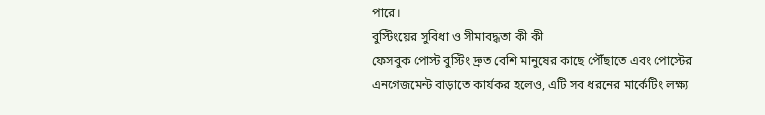পারে।
বুস্টিংয়ের সুবিধা ও সীমাবদ্ধতা কী কী
ফেসবুক পোস্ট বুস্টিং দ্রুত বেশি মানুষের কাছে পৌঁছাতে এবং পোস্টের এনগেজমেন্ট বাড়াতে কার্যকর হলেও, এটি সব ধরনের মার্কেটিং লক্ষ্য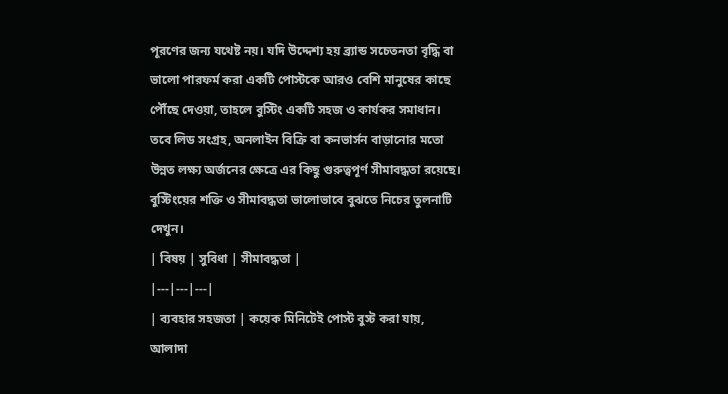পূরণের জন্য যথেষ্ট নয়। যদি উদ্দেশ্য হয় ব্র্যান্ড সচেতনতা বৃদ্ধি বা ভালো পারফর্ম করা একটি পোস্টকে আরও বেশি মানুষের কাছে পৌঁছে দেওয়া, তাহলে বুস্টিং একটি সহজ ও কার্যকর সমাধান। তবে লিড সংগ্রহ, অনলাইন বিক্রি বা কনভার্সন বাড়ানোর মতো উন্নত লক্ষ্য অর্জনের ক্ষেত্রে এর কিছু গুরুত্বপূর্ণ সীমাবদ্ধতা রয়েছে।
বুস্টিংয়ের শক্তি ও সীমাবদ্ধতা ভালোভাবে বুঝতে নিচের তুলনাটি দেখুন।
| বিষয় | সুবিধা | সীমাবদ্ধতা |
|---|---|---|
| ব্যবহার সহজতা | কয়েক মিনিটেই পোস্ট বুস্ট করা যায়, আলাদা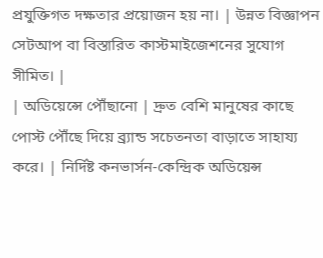প্রযুক্তিগত দক্ষতার প্রয়োজন হয় না। | উন্নত বিজ্ঞাপন সেটআপ বা বিস্তারিত কাস্টমাইজেশনের সুযোগ সীমিত। |
| অডিয়েন্সে পৌঁছানো | দ্রুত বেশি মানুষের কাছে পোস্ট পৌঁছে দিয়ে ব্র্যান্ড সচেতনতা বাড়াতে সাহায্য করে। | নির্দিষ্ট কনভার্সন-কেন্দ্রিক অডিয়েন্স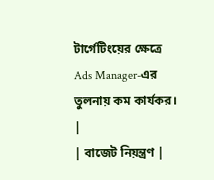টার্গেটিংয়ের ক্ষেত্রে Ads Manager-এর তুলনায় কম কার্যকর। |
| বাজেট নিয়ন্ত্রণ |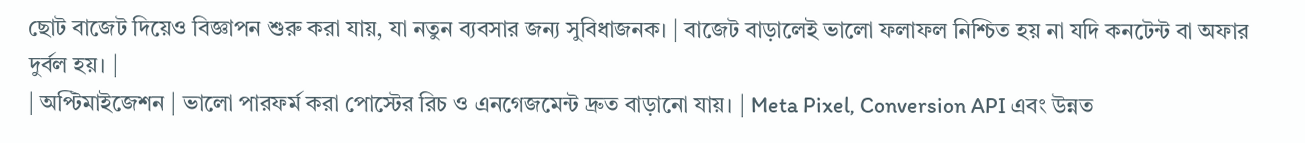ছোট বাজেট দিয়েও বিজ্ঞাপন শুরু করা যায়, যা নতুন ব্যবসার জন্য সুবিধাজনক। | বাজেট বাড়ালেই ভালো ফলাফল নিশ্চিত হয় না যদি কনটেন্ট বা অফার দুর্বল হয়। |
| অপ্টিমাইজেশন | ভালো পারফর্ম করা পোস্টের রিচ ও এনগেজমেন্ট দ্রুত বাড়ানো যায়। | Meta Pixel, Conversion API এবং উন্নত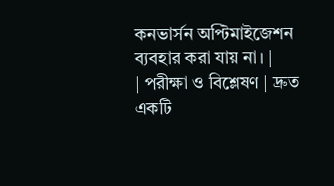কনভার্সন অপ্টিমাইজেশন ব্যবহার করা যায় না। |
| পরীক্ষা ও বিশ্লেষণ | দ্রুত একটি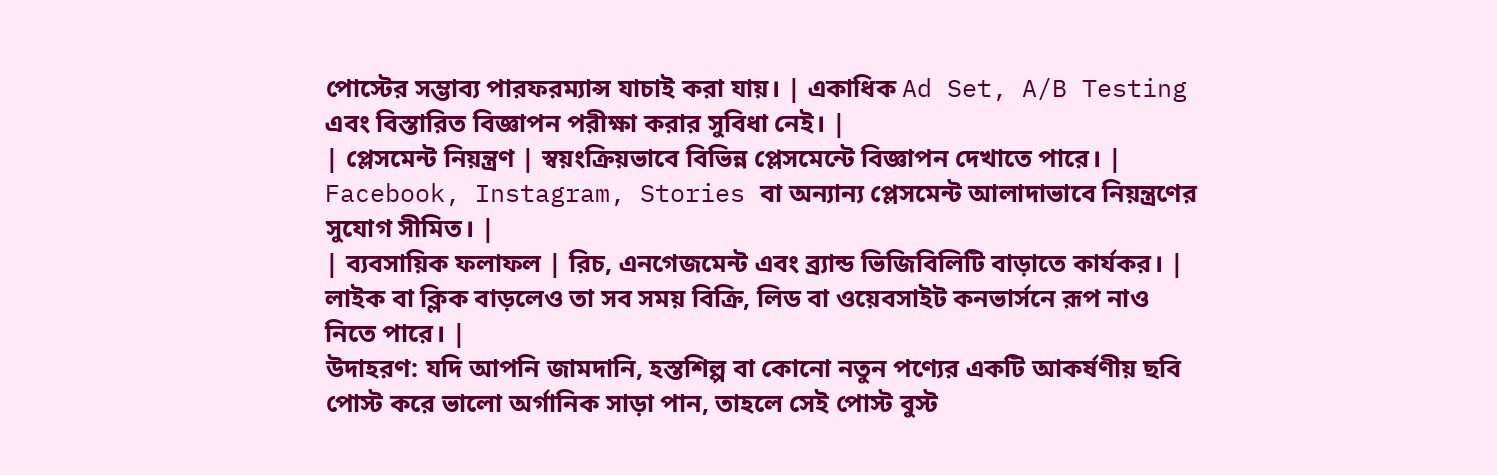পোস্টের সম্ভাব্য পারফরম্যান্স যাচাই করা যায়। | একাধিক Ad Set, A/B Testing এবং বিস্তারিত বিজ্ঞাপন পরীক্ষা করার সুবিধা নেই। |
| প্লেসমেন্ট নিয়ন্ত্রণ | স্বয়ংক্রিয়ভাবে বিভিন্ন প্লেসমেন্টে বিজ্ঞাপন দেখাতে পারে। | Facebook, Instagram, Stories বা অন্যান্য প্লেসমেন্ট আলাদাভাবে নিয়ন্ত্রণের সুযোগ সীমিত। |
| ব্যবসায়িক ফলাফল | রিচ, এনগেজমেন্ট এবং ব্র্যান্ড ভিজিবিলিটি বাড়াতে কার্যকর। | লাইক বা ক্লিক বাড়লেও তা সব সময় বিক্রি, লিড বা ওয়েবসাইট কনভার্সনে রূপ নাও নিতে পারে। |
উদাহরণ: যদি আপনি জামদানি, হস্তশিল্প বা কোনো নতুন পণ্যের একটি আকর্ষণীয় ছবি পোস্ট করে ভালো অর্গানিক সাড়া পান, তাহলে সেই পোস্ট বুস্ট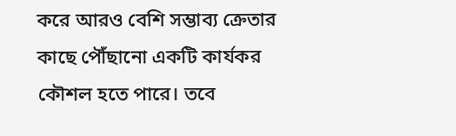করে আরও বেশি সম্ভাব্য ক্রেতার কাছে পৌঁছানো একটি কার্যকর কৌশল হতে পারে। তবে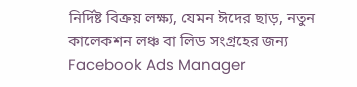নির্দিষ্ট বিক্রয় লক্ষ্য, যেমন ঈদের ছাড়, নতুন কালেকশন লঞ্চ বা লিড সংগ্রহের জন্য Facebook Ads Manager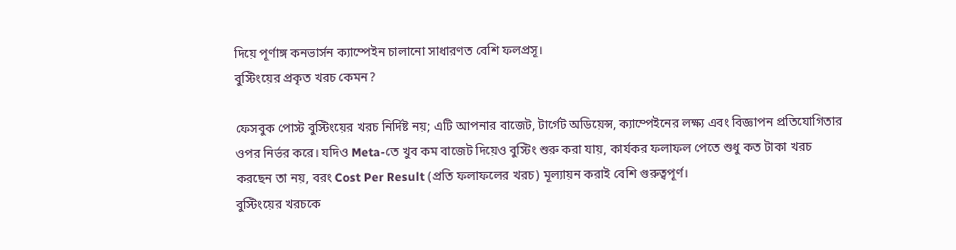দিয়ে পূর্ণাঙ্গ কনভার্সন ক্যাম্পেইন চালানো সাধারণত বেশি ফলপ্রসূ।
বুস্টিংয়ের প্রকৃত খরচ কেমন?

ফেসবুক পোস্ট বুস্টিংয়ের খরচ নির্দিষ্ট নয়; এটি আপনার বাজেট, টার্গেট অডিয়েন্স, ক্যাম্পেইনের লক্ষ্য এবং বিজ্ঞাপন প্রতিযোগিতার ওপর নির্ভর করে। যদিও Meta-তে খুব কম বাজেট দিয়েও বুস্টিং শুরু করা যায়, কার্যকর ফলাফল পেতে শুধু কত টাকা খরচ করছেন তা নয়, বরং Cost Per Result (প্রতি ফলাফলের খরচ) মূল্যায়ন করাই বেশি গুরুত্বপূর্ণ।
বুস্টিংয়ের খরচকে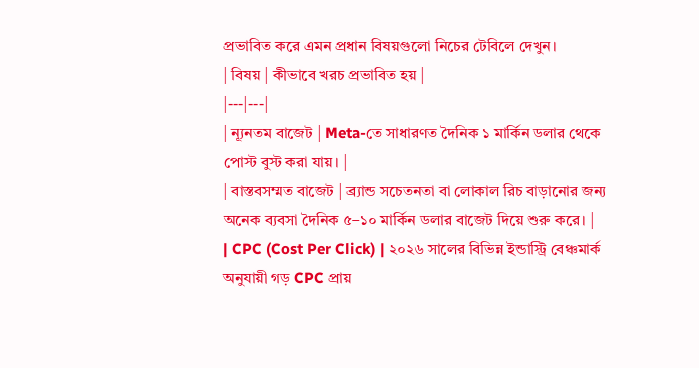প্রভাবিত করে এমন প্রধান বিষয়গুলো নিচের টেবিলে দেখুন।
| বিষয় | কীভাবে খরচ প্রভাবিত হয় |
|---|---|
| ন্যূনতম বাজেট | Meta-তে সাধারণত দৈনিক ১ মার্কিন ডলার থেকে পোস্ট বুস্ট করা যায়। |
| বাস্তবসম্মত বাজেট | ব্র্যান্ড সচেতনতা বা লোকাল রিচ বাড়ানোর জন্য অনেক ব্যবসা দৈনিক ৫–১০ মার্কিন ডলার বাজেট দিয়ে শুরু করে। |
| CPC (Cost Per Click) | ২০২৬ সালের বিভিন্ন ইন্ডাস্ট্রি বেঞ্চমার্ক অনুযায়ী গড় CPC প্রায়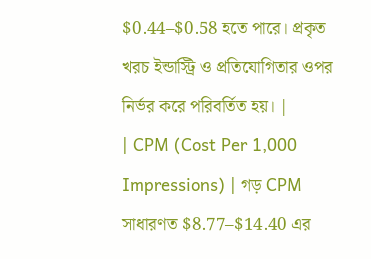$0.44–$0.58 হতে পারে। প্রকৃত খরচ ইন্ডাস্ট্রি ও প্রতিযোগিতার ওপর নির্ভর করে পরিবর্তিত হয়। |
| CPM (Cost Per 1,000 Impressions) | গড় CPM সাধারণত $8.77–$14.40 এর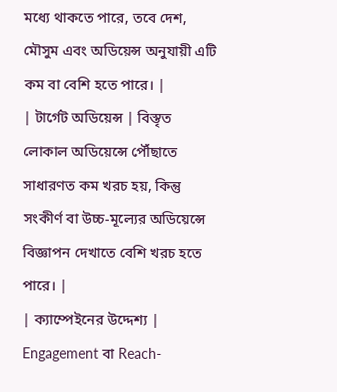মধ্যে থাকতে পারে, তবে দেশ, মৌসুম এবং অডিয়েন্স অনুযায়ী এটি কম বা বেশি হতে পারে। |
| টার্গেট অডিয়েন্স | বিস্তৃত লোকাল অডিয়েন্সে পৌঁছাতে সাধারণত কম খরচ হয়, কিন্তু সংকীর্ণ বা উচ্চ-মূল্যের অডিয়েন্সে বিজ্ঞাপন দেখাতে বেশি খরচ হতে পারে। |
| ক্যাম্পেইনের উদ্দেশ্য | Engagement বা Reach-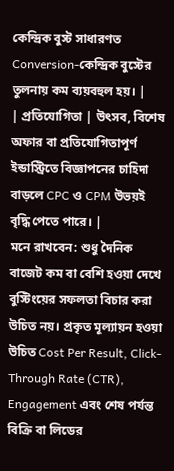কেন্দ্রিক বুস্ট সাধারণত Conversion-কেন্দ্রিক বুস্টের তুলনায় কম ব্যয়বহুল হয়। |
| প্রতিযোগিতা | উৎসব, বিশেষ অফার বা প্রতিযোগিতাপূর্ণ ইন্ডাস্ট্রিতে বিজ্ঞাপনের চাহিদা বাড়লে CPC ও CPM উভয়ই বৃদ্ধি পেতে পারে। |
মনে রাখবেন: শুধু দৈনিক বাজেট কম বা বেশি হওয়া দেখে বুস্টিংয়ের সফলতা বিচার করা উচিত নয়। প্রকৃত মূল্যায়ন হওয়া উচিত Cost Per Result, Click-Through Rate (CTR), Engagement এবং শেষ পর্যন্ত বিক্রি বা লিডের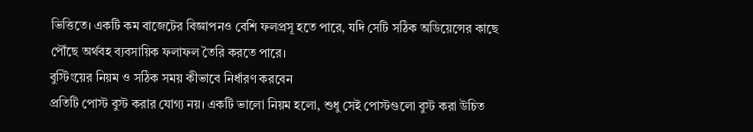ভিত্তিতে। একটি কম বাজেটের বিজ্ঞাপনও বেশি ফলপ্রসূ হতে পারে, যদি সেটি সঠিক অডিয়েন্সের কাছে পৌঁছে অর্থবহ ব্যবসায়িক ফলাফল তৈরি করতে পারে।
বুস্টিংয়ের নিয়ম ও সঠিক সময় কীভাবে নির্ধারণ করবেন
প্রতিটি পোস্ট বুস্ট করার যোগ্য নয়। একটি ভালো নিয়ম হলো, শুধু সেই পোস্টগুলো বুস্ট করা উচিত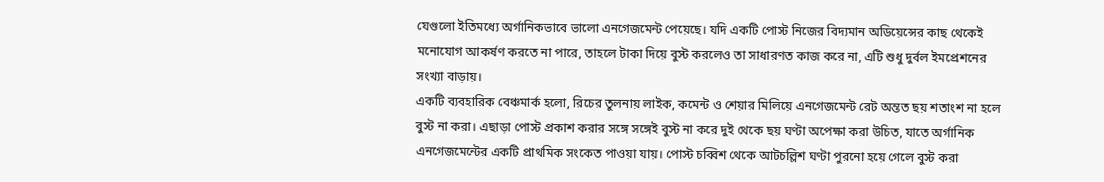যেগুলো ইতিমধ্যে অর্গানিকভাবে ভালো এনগেজমেন্ট পেয়েছে। যদি একটি পোস্ট নিজের বিদ্যমান অডিয়েন্সের কাছ থেকেই মনোযোগ আকর্ষণ করতে না পারে, তাহলে টাকা দিয়ে বুস্ট করলেও তা সাধারণত কাজ করে না, এটি শুধু দুর্বল ইমপ্রেশনের সংখ্যা বাড়ায়।
একটি ব্যবহারিক বেঞ্চমার্ক হলো, রিচের তুলনায় লাইক, কমেন্ট ও শেয়ার মিলিয়ে এনগেজমেন্ট রেট অন্তত ছয় শতাংশ না হলে বুস্ট না করা। এছাড়া পোস্ট প্রকাশ করার সঙ্গে সঙ্গেই বুস্ট না করে দুই থেকে ছয় ঘণ্টা অপেক্ষা করা উচিত, যাতে অর্গানিক এনগেজমেন্টের একটি প্রাথমিক সংকেত পাওয়া যায়। পোস্ট চব্বিশ থেকে আটচল্লিশ ঘণ্টা পুরনো হয়ে গেলে বুস্ট করা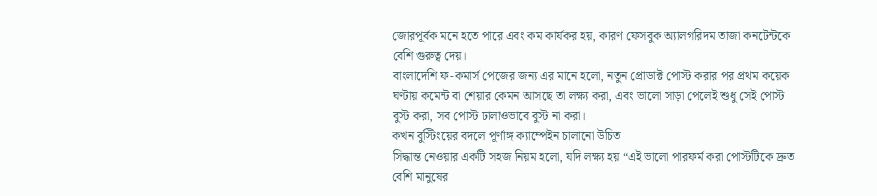জোরপূর্বক মনে হতে পারে এবং কম কার্যকর হয়, কারণ ফেসবুক অ্যালগরিদম তাজা কনটেন্টকে বেশি গুরুত্ব দেয়।
বাংলাদেশি ফ-কমার্স পেজের জন্য এর মানে হলো, নতুন প্রোডাক্ট পোস্ট করার পর প্রথম কয়েক ঘণ্টায় কমেন্ট বা শেয়ার কেমন আসছে তা লক্ষ্য করা, এবং ভালো সাড়া পেলেই শুধু সেই পোস্ট বুস্ট করা, সব পোস্ট ঢালাওভাবে বুস্ট না করা।
কখন বুস্টিংয়ের বদলে পূর্ণাঙ্গ ক্যাম্পেইন চালানো উচিত
সিদ্ধান্ত নেওয়ার একটি সহজ নিয়ম হলো, যদি লক্ষ্য হয় “এই ভালো পারফর্ম করা পোস্টটিকে দ্রুত বেশি মানুষের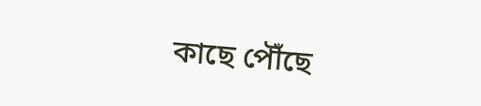কাছে পৌঁছে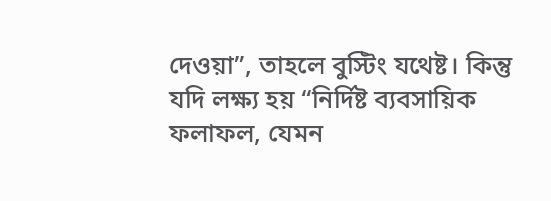দেওয়া”, তাহলে বুস্টিং যথেষ্ট। কিন্তু যদি লক্ষ্য হয় “নির্দিষ্ট ব্যবসায়িক ফলাফল, যেমন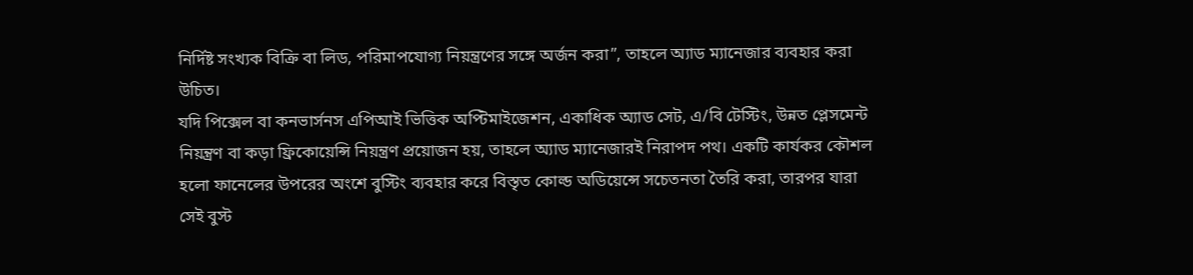নির্দিষ্ট সংখ্যক বিক্রি বা লিড, পরিমাপযোগ্য নিয়ন্ত্রণের সঙ্গে অর্জন করা”, তাহলে অ্যাড ম্যানেজার ব্যবহার করা উচিত।
যদি পিক্সেল বা কনভার্সনস এপিআই ভিত্তিক অপ্টিমাইজেশন, একাধিক অ্যাড সেট, এ/বি টেস্টিং, উন্নত প্লেসমেন্ট নিয়ন্ত্রণ বা কড়া ফ্রিকোয়েন্সি নিয়ন্ত্রণ প্রয়োজন হয়, তাহলে অ্যাড ম্যানেজারই নিরাপদ পথ। একটি কার্যকর কৌশল হলো ফানেলের উপরের অংশে বুস্টিং ব্যবহার করে বিস্তৃত কোল্ড অডিয়েন্সে সচেতনতা তৈরি করা, তারপর যারা সেই বুস্ট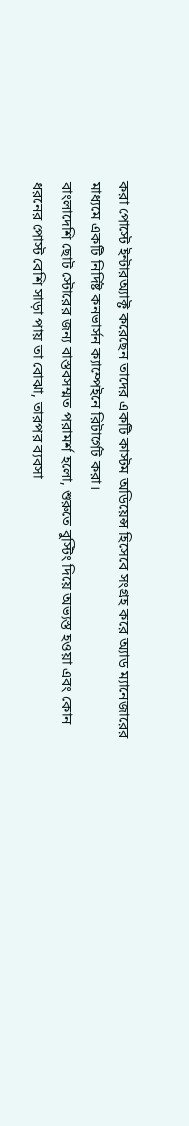করা পোস্টে ইন্টারঅ্যাক্ট করেছেন তাদের একটি কাস্টম অডিয়েন্স হিসেবে সংগ্রহ করে অ্যাড ম্যানেজারের মাধ্যমে একটি নির্দিষ্ট কনভার্সন ক্যাম্পেইনে রিটার্গেট করা।
বাংলাদেশি ছোট স্টোরের জন্য বাস্তবসম্মত পরামর্শ হলো, শুরুতে বুস্টিং দিয়ে অভ্যস্ত হওয়া এবং কোন ধরনের পোস্ট বেশি সাড়া পায় তা বোঝা, তারপর ব্যবসা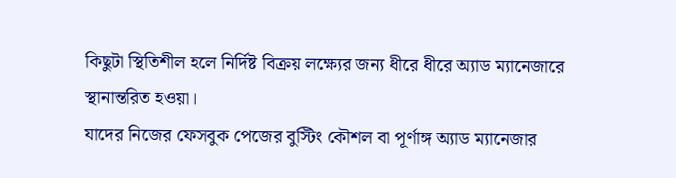কিছুটা স্থিতিশীল হলে নির্দিষ্ট বিক্রয় লক্ষ্যের জন্য ধীরে ধীরে অ্যাড ম্যানেজারে স্থানান্তরিত হওয়া।
যাদের নিজের ফেসবুক পেজের বুস্টিং কৌশল বা পূর্ণাঙ্গ অ্যাড ম্যানেজার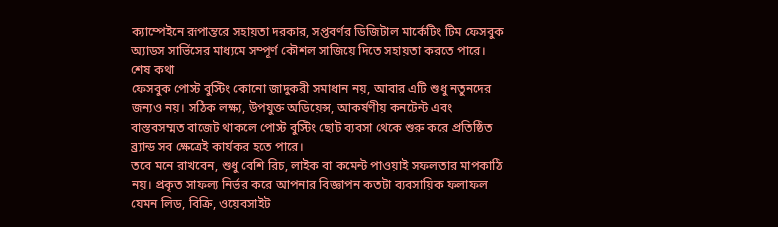ক্যাম্পেইনে রূপান্তরে সহায়তা দরকার, সপ্তবর্ণর ডিজিটাল মার্কেটিং টিম ফেসবুক অ্যাডস সার্ভিসের মাধ্যমে সম্পূর্ণ কৌশল সাজিয়ে দিতে সহায়তা করতে পারে।
শেষ কথা
ফেসবুক পোস্ট বুস্টিং কোনো জাদুকরী সমাধান নয়, আবার এটি শুধু নতুনদের জন্যও নয়। সঠিক লক্ষ্য, উপযুক্ত অডিয়েন্স, আকর্ষণীয় কনটেন্ট এবং বাস্তবসম্মত বাজেট থাকলে পোস্ট বুস্টিং ছোট ব্যবসা থেকে শুরু করে প্রতিষ্ঠিত ব্র্যান্ড সব ক্ষেত্রেই কার্যকর হতে পারে।
তবে মনে রাখবেন, শুধু বেশি রিচ, লাইক বা কমেন্ট পাওয়াই সফলতার মাপকাঠি নয়। প্রকৃত সাফল্য নির্ভর করে আপনার বিজ্ঞাপন কতটা ব্যবসায়িক ফলাফল যেমন লিড, বিক্রি, ওয়েবসাইট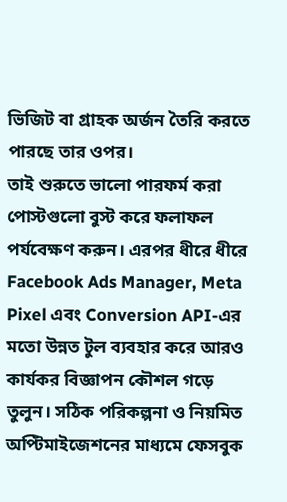ভিজিট বা গ্রাহক অর্জন তৈরি করতে পারছে তার ওপর।
তাই শুরুতে ভালো পারফর্ম করা পোস্টগুলো বুস্ট করে ফলাফল পর্যবেক্ষণ করুন। এরপর ধীরে ধীরে Facebook Ads Manager, Meta Pixel এবং Conversion API-এর মতো উন্নত টুল ব্যবহার করে আরও কার্যকর বিজ্ঞাপন কৌশল গড়ে তুলুন। সঠিক পরিকল্পনা ও নিয়মিত অপ্টিমাইজেশনের মাধ্যমে ফেসবুক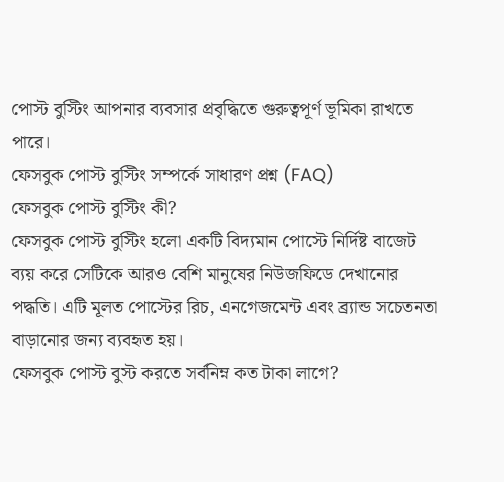পোস্ট বুস্টিং আপনার ব্যবসার প্রবৃদ্ধিতে গুরুত্বপূর্ণ ভূমিকা রাখতে পারে।
ফেসবুক পোস্ট বুস্টিং সম্পর্কে সাধারণ প্রশ্ন (FAQ)
ফেসবুক পোস্ট বুস্টিং কী?
ফেসবুক পোস্ট বুস্টিং হলো একটি বিদ্যমান পোস্টে নির্দিষ্ট বাজেট ব্যয় করে সেটিকে আরও বেশি মানুষের নিউজফিডে দেখানোর পদ্ধতি। এটি মূলত পোস্টের রিচ, এনগেজমেন্ট এবং ব্র্যান্ড সচেতনতা বাড়ানোর জন্য ব্যবহৃত হয়।
ফেসবুক পোস্ট বুস্ট করতে সর্বনিম্ন কত টাকা লাগে?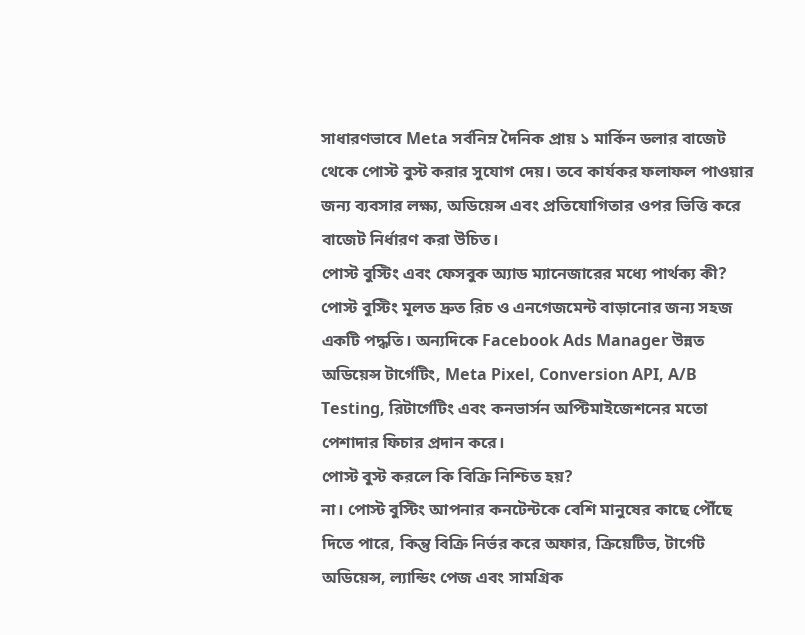সাধারণভাবে Meta সর্বনিম্ন দৈনিক প্রায় ১ মার্কিন ডলার বাজেট থেকে পোস্ট বুস্ট করার সুযোগ দেয়। তবে কার্যকর ফলাফল পাওয়ার জন্য ব্যবসার লক্ষ্য, অডিয়েন্স এবং প্রতিযোগিতার ওপর ভিত্তি করে বাজেট নির্ধারণ করা উচিত।
পোস্ট বুস্টিং এবং ফেসবুক অ্যাড ম্যানেজারের মধ্যে পার্থক্য কী?
পোস্ট বুস্টিং মূলত দ্রুত রিচ ও এনগেজমেন্ট বাড়ানোর জন্য সহজ একটি পদ্ধতি। অন্যদিকে Facebook Ads Manager উন্নত অডিয়েন্স টার্গেটিং, Meta Pixel, Conversion API, A/B Testing, রিটার্গেটিং এবং কনভার্সন অপ্টিমাইজেশনের মতো পেশাদার ফিচার প্রদান করে।
পোস্ট বুস্ট করলে কি বিক্রি নিশ্চিত হয়?
না। পোস্ট বুস্টিং আপনার কনটেন্টকে বেশি মানুষের কাছে পৌঁছে দিতে পারে, কিন্তু বিক্রি নির্ভর করে অফার, ক্রিয়েটিভ, টার্গেট অডিয়েন্স, ল্যান্ডিং পেজ এবং সামগ্রিক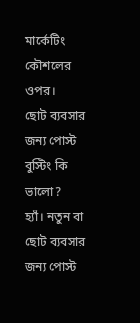মার্কেটিং কৌশলের ওপর।
ছোট ব্যবসার জন্য পোস্ট বুস্টিং কি ভালো?
হ্যাঁ। নতুন বা ছোট ব্যবসার জন্য পোস্ট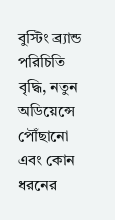বুস্টিং ব্র্যান্ড পরিচিতি বৃদ্ধি, নতুন অডিয়েন্সে পৌঁছানো এবং কোন ধরনের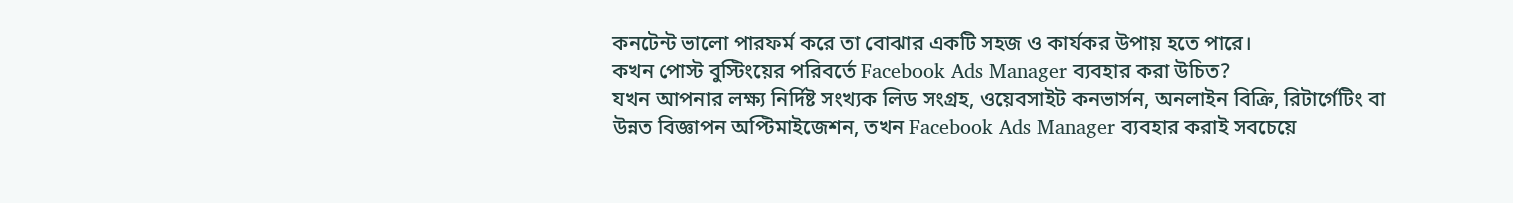কনটেন্ট ভালো পারফর্ম করে তা বোঝার একটি সহজ ও কার্যকর উপায় হতে পারে।
কখন পোস্ট বুস্টিংয়ের পরিবর্তে Facebook Ads Manager ব্যবহার করা উচিত?
যখন আপনার লক্ষ্য নির্দিষ্ট সংখ্যক লিড সংগ্রহ, ওয়েবসাইট কনভার্সন, অনলাইন বিক্রি, রিটার্গেটিং বা উন্নত বিজ্ঞাপন অপ্টিমাইজেশন, তখন Facebook Ads Manager ব্যবহার করাই সবচেয়ে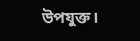উপযুক্ত।